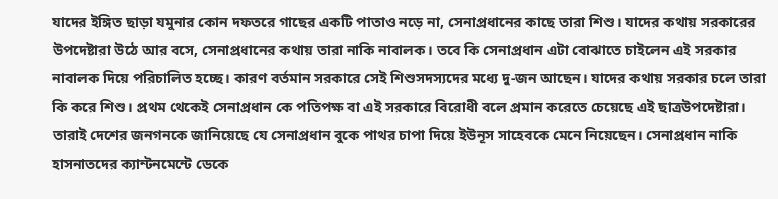যাদের ইঙ্গিত ছাড়া যমুনার কোন দফতরে গাছের একটি পাতাও নড়ে না, সেনাপ্রধানের কাছে তারা শিশু। যাদের কথায় সরকারের উপদেষ্টারা উঠে আর বসে, সেনাপ্রধানের কথায় তারা নাকি নাবালক। তবে কি সেনাপ্রধান এটা বোঝাতে চাইলেন এই সরকার নাবালক দিয়ে পরিচালিত হচ্ছে। কারণ বর্তমান সরকারে সেই শিশুসদস্যদের মধ্যে দু-জন আছেন। যাদের কথায় সরকার চলে তারা কি করে শিশু। প্রথম থেকেই সেনাপ্রধান কে পতিপক্ষ বা এই সরকারে বিরোধী বলে প্রমান করেতে চেয়েছে এই ছাত্রউপদেষ্টারা। তারাই দেশের জনগনকে জানিয়েছে যে সেনাপ্রধান বুকে পাথর চাপা দিয়ে ইউনূস সাহেবকে মেনে নিয়েছেন। সেনাপ্রধান নাকি হাসনাতদের ক্যান্টনমেন্টে ডেকে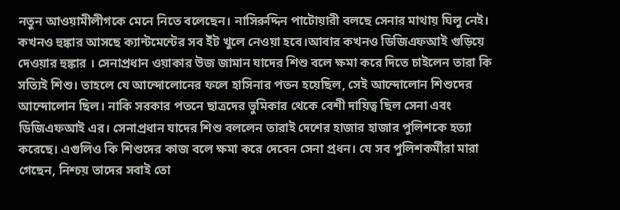নতুন আওয়ামীলীগকে মেনে নিতে বলেছেন। নাসিরুদ্দিন পাটোয়ারী বলছে সেনার মাথায় ঘিলু নেই। কখনও হুঙ্কার আসছে ক্যান্টমেন্টের সব ইঁট খুলে নেওয়া হবে।আবার কখনও ডিজিএফআই গুড়িয়ে দেওয়ার হুঙ্কার । সেনাপ্রধান ওয়াকার উজ জামান যাদের শিশু বলে ক্ষমা করে দিতে চাইলেন তারা কি সত্যিই শিশু। তাহলে যে আন্দোলোনের ফলে হাসিনার পতন হয়েছিল, সেই আন্দোলোন শিশুদের আন্দোলোন ছিল। নাকি সরকার পতনে ছাত্রদের ভুমিকার থেকে বেশী দায়িত্ব ছিল সেনা এবং ডিজিএফআই এর। সেনাপ্রধান যাদের শিশু বললেন তারাই দেশের হাজার হাজার পুলিশকে হত্যা করেছে। এগুলিও কি শিশুদের কাজ বলে ক্ষমা করে দেবেন সেনা প্রধন। যে সব পুলিশকর্মীরা মারা গেছেন, নিশ্চয় তাদের সবাই তো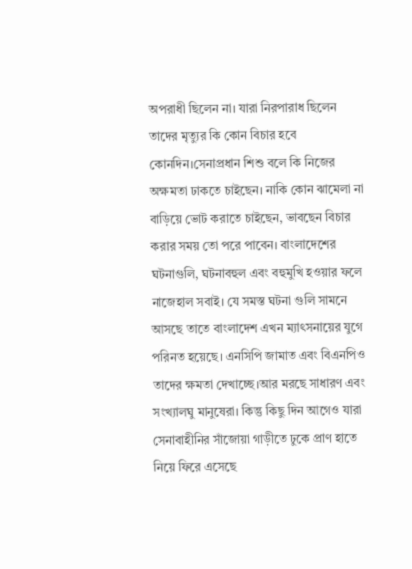অপরাধী ছিলেন না। যারা নিরপারাধ ছিলেন তাদের মৃত্যুর কি কোন বিচার হবে কোনদিন।সেনাপ্রধান শিশু বলে কি নিজের অক্ষমতা ঢাকতে চাইছেন। নাকি কোন ঝামেলা না বাড়িয়ে ভোট করাতে চাইছেন, ভাবছেন বিচার করার সময় তো পরে পাবেন। বাংলাদেশের ঘটনাগুলি, ঘটনাবহুল এবং বহুমুখি হওয়ার ফলে নাজেহাল সবাই। যে সমস্ত ঘটনা গুলি সামনে আসছে তাতে বাংলাদেশ এখন ম্যাৎসনায়ের যুগে পরিনত হয়েছে। এনসিপি জামাত এবং বিএনপিও তাদের ক্ষমতা দেখাচ্ছে।আর মরছে সাধারণ এবং সংখ্যালঘু মানুষেরা। কিন্তু কিছু দিন আগেও যারা সেনাবাহীনির সাঁজোয়া গাড়ীতে ঢুকে প্রাণ হাতে নিয়ে ফিরে এসেছে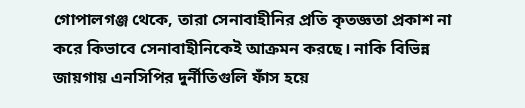গোপালগঞ্জ থেকে, তারা সেনাবাহীনির প্রতি কৃতজ্ঞতা প্রকাশ না করে কিভাবে সেনাবাহীনিকেই আক্রমন করছে। নাকি বিভিন্ন জায়গায় এনসিপির দুর্নীতিগুলি ফাঁস হয়ে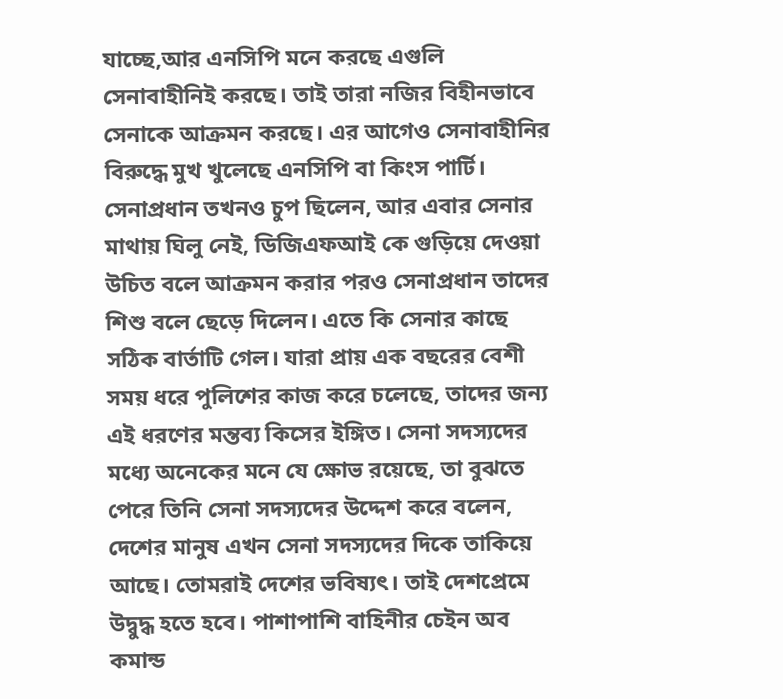যাচ্ছে,আর এনসিপি মনে করছে এগুলি সেনাবাহীনিই করছে। তাই তারা নজির বিহীনভাবে সেনাকে আক্রমন করছে। এর আগেও সেনাবাহীনির বিরুদ্ধে মুখ খুলেছে এনসিপি বা কিংস পার্টি। সেনাপ্রধান তখনও চুপ ছিলেন, আর এবার সেনার মাথায় ঘিলু নেই, ডিজিএফআই কে গুড়িয়ে দেওয়া উচিত বলে আক্রমন করার পরও সেনাপ্রধান তাদের শিশু বলে ছেড়ে দিলেন। এতে কি সেনার কাছে সঠিক বার্তাটি গেল। যারা প্রায় এক বছরের বেশী সময় ধরে পুলিশের কাজ করে চলেছে, তাদের জন্য এই ধরণের মন্তব্য কিসের ইঙ্গিত। সেনা সদস্যদের মধ্যে অনেকের মনে যে ক্ষোভ রয়েছে, তা বুঝতে পেরে তিনি সেনা সদস্যদের উদ্দেশ করে বলেন, দেশের মানুষ এখন সেনা সদস্যদের দিকে তাকিয়ে আছে। তোমরাই দেশের ভবিষ্যৎ। তাই দেশপ্রেমে উদ্বুদ্ধ হতে হবে। পাশাপাশি বাহিনীর চেইন অব কমান্ড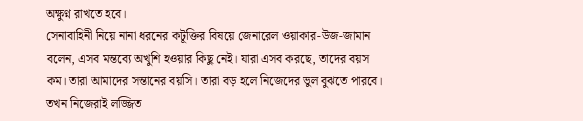অক্ষুণ্ন রাখতে হবে।
সেনাবাহিনী নিয়ে নানা ধরনের কটূক্তির বিষয়ে জেনারেল ওয়াকার-উজ-জামান বলেন, এসব মন্তব্যে অখুশি হওয়ার কিছু নেই। যারা এসব করছে, তাদের বয়স কম। তারা আমাদের সন্তানের বয়সি। তারা বড় হলে নিজেদের ভুল বুঝতে পারবে। তখন নিজেরাই লজ্জিত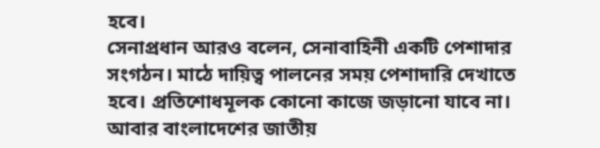হবে।
সেনাপ্রধান আরও বলেন, সেনাবাহিনী একটি পেশাদার সংগঠন। মাঠে দায়িত্ব পালনের সময় পেশাদারি দেখাতে হবে। প্রতিশোধমূলক কোনো কাজে জড়ানো যাবে না।
আবার বাংলাদেশের জাতীয়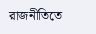রাজনীতিতে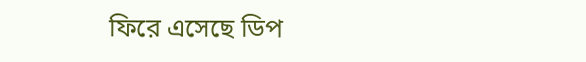ফিরে এসেছে ডিপ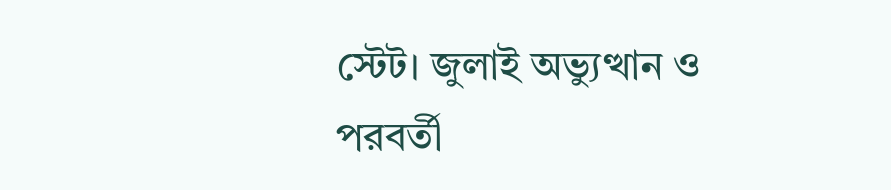স্টেট। জুলাই অভ্যুত্থান ও পরবর্তী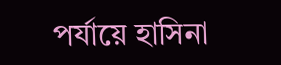পর্যায়ে হাসিনা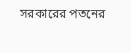সরকারের পতনের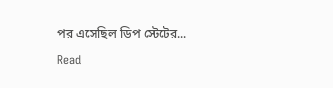পর এসেছিল ডিপ স্টেটের...
Read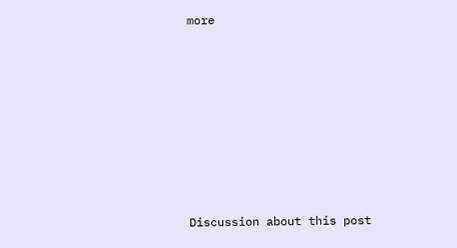more












Discussion about this post